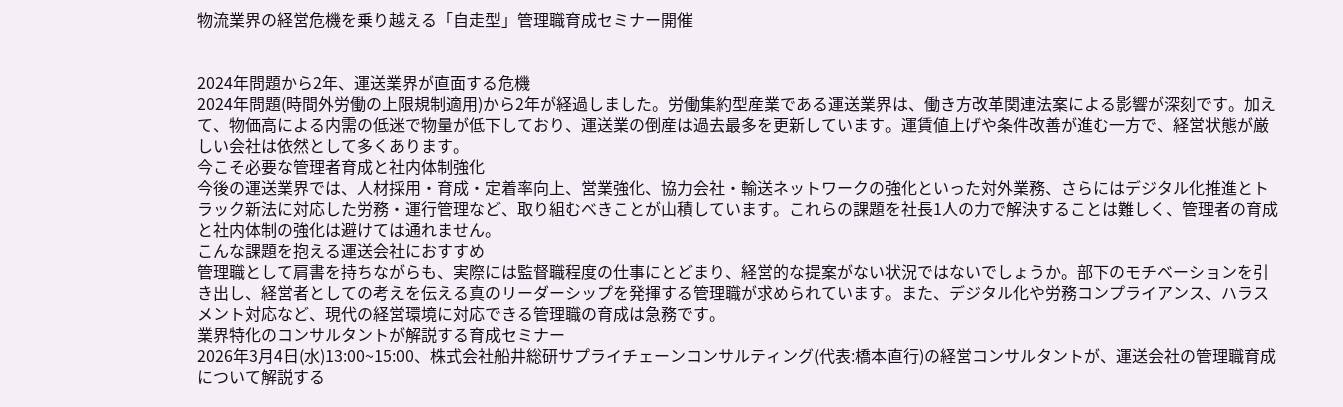物流業界の経営危機を乗り越える「自走型」管理職育成セミナー開催


2024年問題から2年、運送業界が直面する危機
2024年問題(時間外労働の上限規制適用)から2年が経過しました。労働集約型産業である運送業界は、働き方改革関連法案による影響が深刻です。加えて、物価高による内需の低迷で物量が低下しており、運送業の倒産は過去最多を更新しています。運賃値上げや条件改善が進む一方で、経営状態が厳しい会社は依然として多くあります。
今こそ必要な管理者育成と社内体制強化
今後の運送業界では、人材採用・育成・定着率向上、営業強化、協力会社・輸送ネットワークの強化といった対外業務、さらにはデジタル化推進とトラック新法に対応した労務・運行管理など、取り組むべきことが山積しています。これらの課題を社長1人の力で解決することは難しく、管理者の育成と社内体制の強化は避けては通れません。
こんな課題を抱える運送会社におすすめ
管理職として肩書を持ちながらも、実際には監督職程度の仕事にとどまり、経営的な提案がない状況ではないでしょうか。部下のモチベーションを引き出し、経営者としての考えを伝える真のリーダーシップを発揮する管理職が求められています。また、デジタル化や労務コンプライアンス、ハラスメント対応など、現代の経営環境に対応できる管理職の育成は急務です。
業界特化のコンサルタントが解説する育成セミナー
2026年3月4日(水)13:00~15:00、株式会社船井総研サプライチェーンコンサルティング(代表:橋本直行)の経営コンサルタントが、運送会社の管理職育成について解説する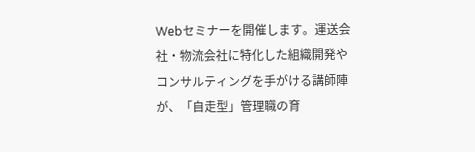Webセミナーを開催します。運送会社・物流会社に特化した組織開発やコンサルティングを手がける講師陣が、「自走型」管理職の育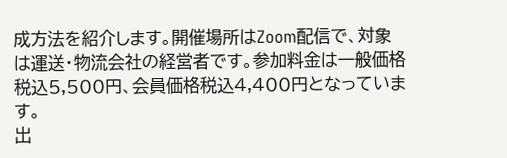成方法を紹介します。開催場所はZoom配信で、対象は運送・物流会社の経営者です。参加料金は一般価格税込5,500円、会員価格税込4,400円となっています。
出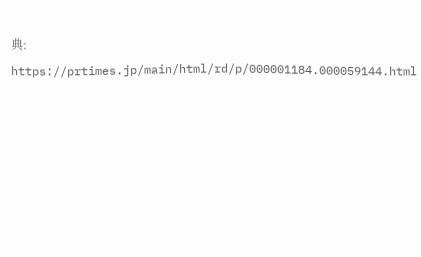典: https://prtimes.jp/main/html/rd/p/000001184.000059144.html